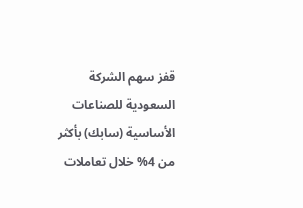قفز سهم الشركة السعودية للصناعات الأساسية (سابك) بأكثر من 4% خلال تعاملات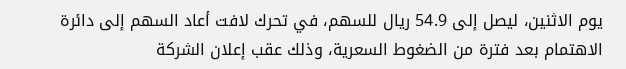يوم الاثنين، ليصل إلى 54.9 ريال للسهم، في تحرك لافت أعاد السهم إلى دائرة الاهتمام بعد فترة من الضغوط السعرية، وذلك عقب إعلان الشركة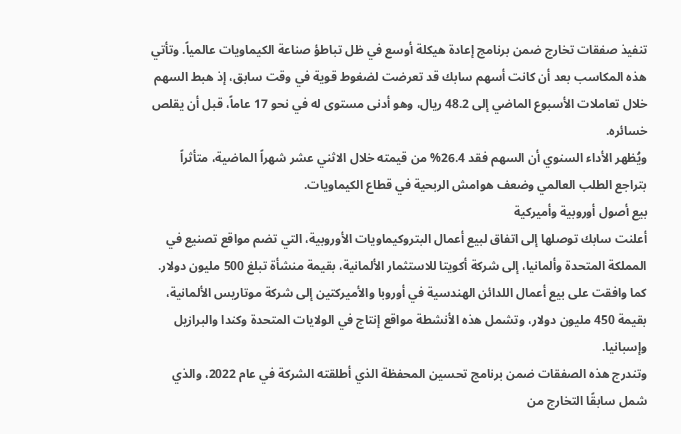تنفيذ صفقات تخارج ضمن برنامج إعادة هيكلة أوسع في ظل تباطؤ صناعة الكيماويات عالمياً. وتأتي هذه المكاسب بعد أن كانت أسهم سابك قد تعرضت لضغوط قوية في وقت سابق، إذ هبط السهم خلال تعاملات الأسبوع الماضي إلى 48.2 ريال، وهو أدنى مستوى له في نحو 17 عاماً، قبل أن يقلص خسائره.
ويُظهر الأداء السنوي أن السهم فقد 26.4% من قيمته خلال الاثني عشر شهراً الماضية، متأثراً بتراجع الطلب العالمي وضعف هوامش الربحية في قطاع الكيماويات.
بيع أصول أوروبية وأميركية
أعلنت سابك توصلها إلى اتفاق لبيع أعمال البتروكيماويات الأوروبية، التي تضم مواقع تصنيع في المملكة المتحدة وألمانيا، إلى شركة أكويتا للاستثمار الألمانية، بقيمة منشأة تبلغ 500 مليون دولار.
كما وافقت على بيع أعمال اللدائن الهندسية في أوروبا والأميركتين إلى شركة موتاريس الألمانية، بقيمة 450 مليون دولار، وتشمل هذه الأنشطة مواقع إنتاج في الولايات المتحدة وكندا والبرازيل وإسبانيا.
وتندرج هذه الصفقات ضمن برنامج تحسين المحفظة الذي أطلقته الشركة في عام 2022، والذي شمل سابقًا التخارج من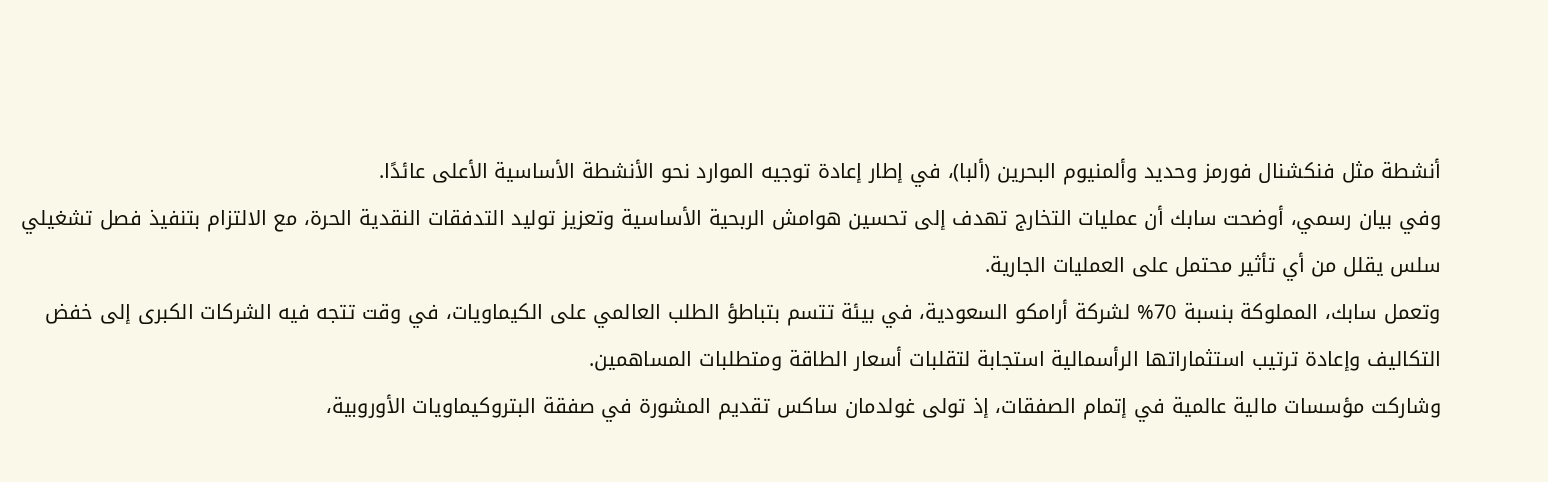أنشطة مثل فنكشنال فورمز وحديد وألمنيوم البحرين (ألبا)، في إطار إعادة توجيه الموارد نحو الأنشطة الأساسية الأعلى عائدًا.
وفي بيان رسمي، أوضحت سابك أن عمليات التخارج تهدف إلى تحسين هوامش الربحية الأساسية وتعزيز توليد التدفقات النقدية الحرة، مع الالتزام بتنفيذ فصل تشغيلي سلس يقلل من أي تأثير محتمل على العمليات الجارية.
وتعمل سابك، المملوكة بنسبة 70% لشركة أرامكو السعودية، في بيئة تتسم بتباطؤ الطلب العالمي على الكيماويات، في وقت تتجه فيه الشركات الكبرى إلى خفض التكاليف وإعادة ترتيب استثماراتها الرأسمالية استجابة لتقلبات أسعار الطاقة ومتطلبات المساهمين.
وشاركت مؤسسات مالية عالمية في إتمام الصفقات، إذ تولى غولدمان ساكس تقديم المشورة في صفقة البتروكيماويات الأوروبية،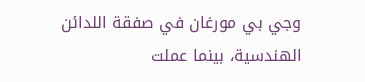وجي بي مورغان في صفقة اللدائن الهندسية، بينما عملت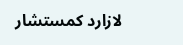لازارد كمستشار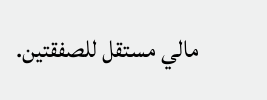مالي مستقل للصفقتين.